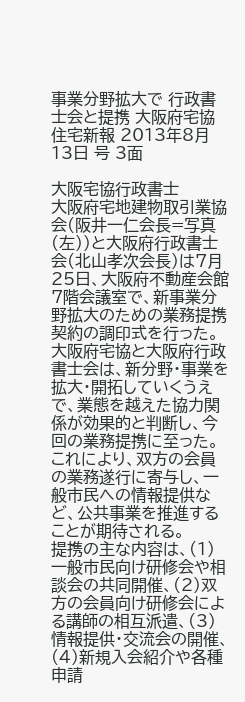事業分野拡大で 行政書士会と提携 大阪府宅協
住宅新報 2013年8月13日 号 3面

大阪宅協行政書士
大阪府宅地建物取引業協会(阪井一仁会長=写真(左))と大阪府行政書士会(北山孝次会長)は7月25日、大阪府不動産会館7階会議室で、新事業分野拡大のための業務提携契約の調印式を行った。
大阪府宅協と大阪府行政書士会は、新分野・事業を拡大・開拓していくうえで、業態を越えた協力関係が効果的と判断し、今回の業務提携に至った。これにより、双方の会員の業務遂行に寄与し、一般市民への情報提供など、公共事業を推進することが期待される。
提携の主な内容は、(1)一般市民向け研修会や相談会の共同開催、(2)双方の会員向け研修会による講師の相互派遣、(3)情報提供・交流会の開催、(4)新規入会紹介や各種申請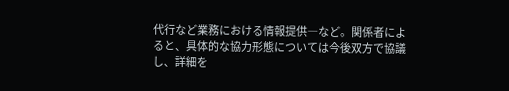代行など業務における情報提供―など。関係者によると、具体的な協力形態については今後双方で協議し、詳細を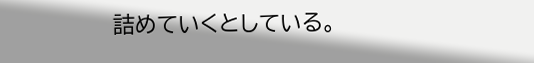詰めていくとしている。